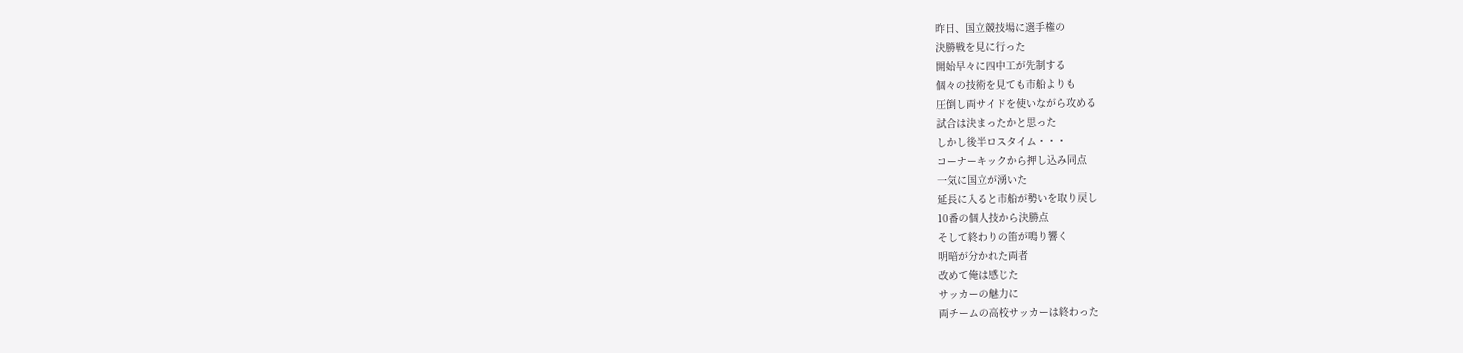昨日、国立競技場に選手権の
決勝戦を見に行った
開始早々に四中工が先制する
個々の技術を見ても市船よりも
圧倒し両サイドを使いながら攻める
試合は決まったかと思った
しかし後半ロスタイム・・・
コーナーキックから押し込み同点
一気に国立が湧いた
延長に入ると市船が勢いを取り戻し
10番の個人技から決勝点
そして終わりの笛が鳴り響く
明暗が分かれた両者
改めて俺は感じた
サッカーの魅力に
両チームの高校サッカーは終わった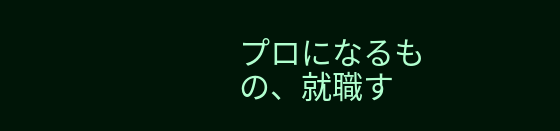プロになるもの、就職す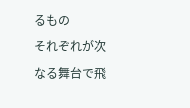るもの
それぞれが次なる舞台で飛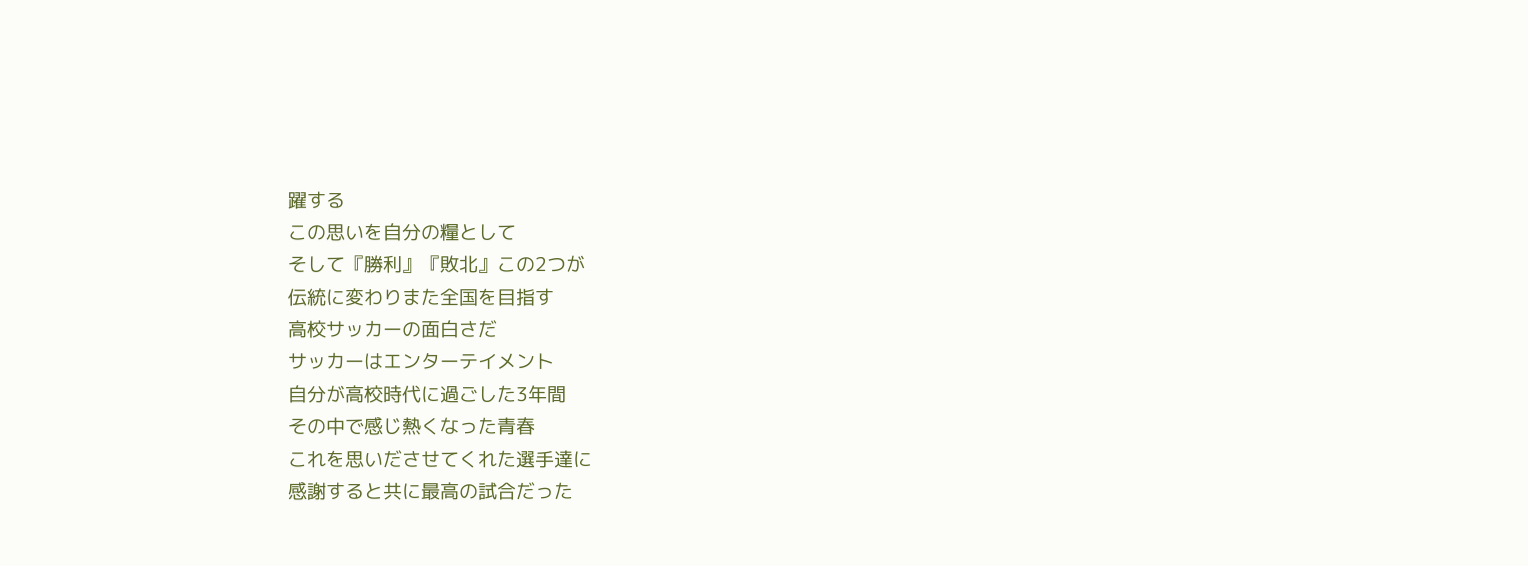躍する
この思いを自分の糧として
そして『勝利』『敗北』この2つが
伝統に変わりまた全国を目指す
高校サッカーの面白さだ
サッカーはエンターテイメント
自分が高校時代に過ごした3年間
その中で感じ熱くなった青春
これを思いださせてくれた選手達に
感謝すると共に最高の試合だった